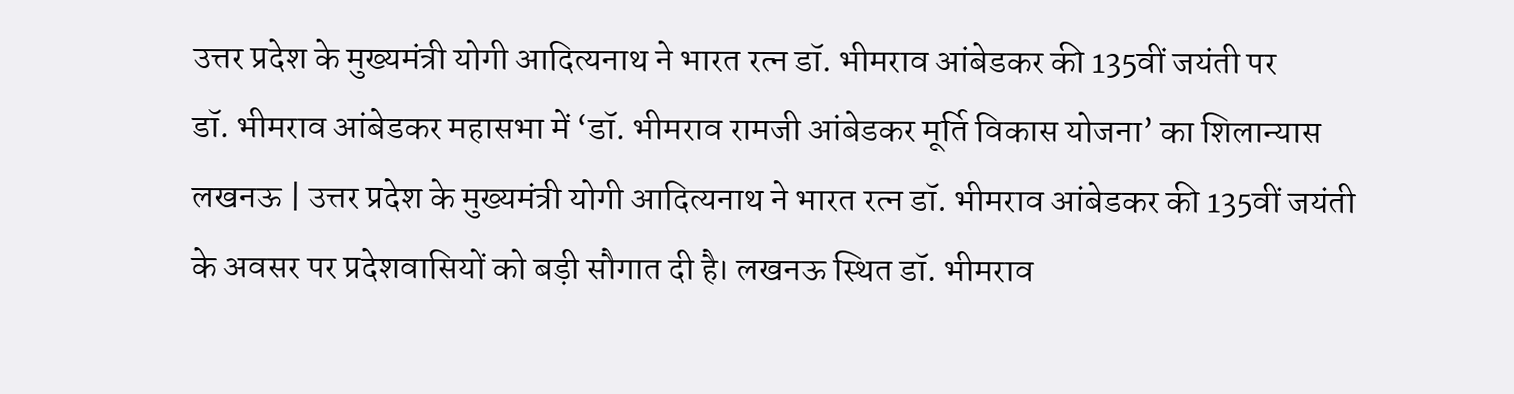उत्तर प्रदेश के मुख्यमंत्री योगी आदित्यनाथ ने भारत रत्न डॉ. भीमराव आंबेडकर की 135वीं जयंती पर
डॉ. भीमराव आंबेडकर महासभा में ‘डॉ. भीमराव रामजी आंबेडकर मूर्ति विकास योजना’ का शिलान्यास
लखनऊ | उत्तर प्रदेश के मुख्यमंत्री योगी आदित्यनाथ ने भारत रत्न डॉ. भीमराव आंबेडकर की 135वीं जयंती के अवसर पर प्रदेशवासियों को बड़ी सौगात दी है। लखनऊ स्थित डॉ. भीमराव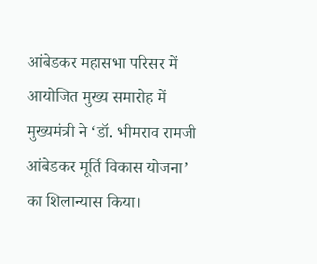आंबेडकर महासभा परिसर में आयोजित मुख्य समारोह में मुख्यमंत्री ने ‘डॉ. भीमराव रामजी आंबेडकर मूर्ति विकास योजना’ का शिलान्यास किया।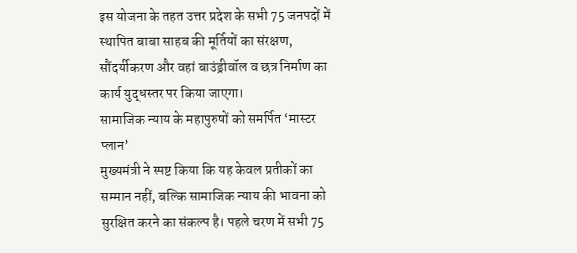इस योजना के तहत उत्तर प्रदेश के सभी 75 जनपदों में स्थापित बाबा साहब की मूर्तियों का संरक्षण, सौंदर्यीकरण और वहां बाउंड्रीवॉल व छत्र निर्माण का कार्य युद्धस्तर पर किया जाएगा।
सामाजिक न्याय के महापुरुषों को समर्पित ‘मास्टर प्लान’
मुख्यमंत्री ने स्पष्ट किया कि यह केवल प्रतीकों का सम्मान नहीं, बल्कि सामाजिक न्याय की भावना को सुरक्षित करने का संकल्प है। पहले चरण में सभी 75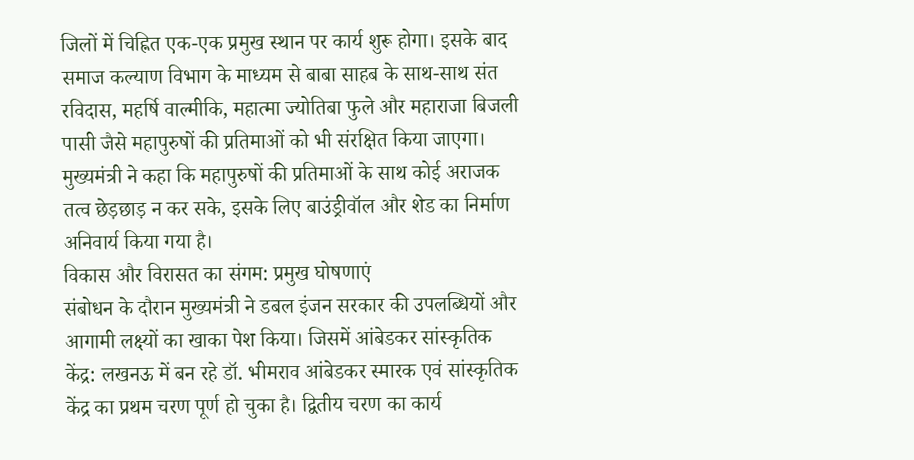जिलों में चिह्नित एक-एक प्रमुख स्थान पर कार्य शुरू होगा। इसके बाद समाज कल्याण विभाग के माध्यम से बाबा साहब के साथ-साथ संत रविदास, महर्षि वाल्मीकि, महात्मा ज्योतिबा फुले और महाराजा बिजली पासी जैसे महापुरुषों की प्रतिमाओं को भी संरक्षित किया जाएगा। मुख्यमंत्री ने कहा कि महापुरुषों की प्रतिमाओं के साथ कोई अराजक तत्व छेड़छाड़ न कर सके, इसके लिए बाउंड्रीवॉल और शेड का निर्माण अनिवार्य किया गया है।
विकास और विरासत का संगम: प्रमुख घोषणाएं
संबोधन के दौरान मुख्यमंत्री ने डबल इंजन सरकार की उपलब्धियों और आगामी लक्ष्यों का खाका पेश किया। जिसमें आंबेडकर सांस्कृतिक केंद्र: लखनऊ में बन रहे डॉ. भीमराव आंबेडकर स्मारक एवं सांस्कृतिक केंद्र का प्रथम चरण पूर्ण हो चुका है। द्वितीय चरण का कार्य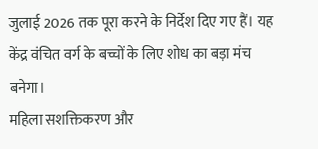जुलाई 2026 तक पूरा करने के निर्देश दिए गए हैं। यह केंद्र वंचित वर्ग के बच्चों के लिए शोध का बड़ा मंच बनेगा।
महिला सशक्तिकरण और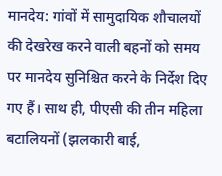मानदेय: गांवों में सामुदायिक शौचालयों की देखरेख करने वाली बहनों को समय पर मानदेय सुनिश्चित करने के निर्देश दिए गए हैं। साथ ही, पीएसी की तीन महिला बटालियनों (झलकारी बाई,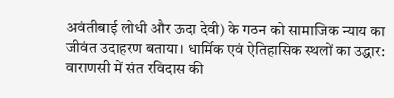अवंतीबाई लोधी और ऊदा देवी) के गठन को सामाजिक न्याय का जीवंत उदाहरण बताया। धार्मिक एवं ऐतिहासिक स्थलों का उद्धार: वाराणसी में संत रविदास की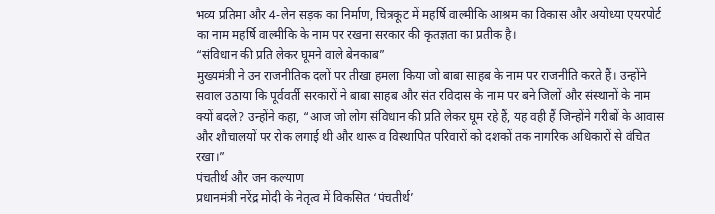भव्य प्रतिमा और 4-लेन सड़क का निर्माण, चित्रकूट में महर्षि वाल्मीकि आश्रम का विकास और अयोध्या एयरपोर्ट का नाम महर्षि वाल्मीकि के नाम पर रखना सरकार की कृतज्ञता का प्रतीक है।
“संविधान की प्रति लेकर घूमने वाले बेनकाब”
मुख्यमंत्री ने उन राजनीतिक दलों पर तीखा हमला किया जो बाबा साहब के नाम पर राजनीति करते हैं। उन्होंने सवाल उठाया कि पूर्ववर्ती सरकारों ने बाबा साहब और संत रविदास के नाम पर बने जिलों और संस्थानों के नाम क्यों बदले? उन्होंने कहा, “आज जो लोग संविधान की प्रति लेकर घूम रहे हैं, यह वही हैं जिन्होंने गरीबों के आवास और शौचालयों पर रोक लगाई थी और थारू व विस्थापित परिवारों को दशकों तक नागरिक अधिकारों से वंचित रखा।”
पंचतीर्थ और जन कल्याण
प्रधानमंत्री नरेंद्र मोदी के नेतृत्व में विकसित ‘पंचतीर्थ’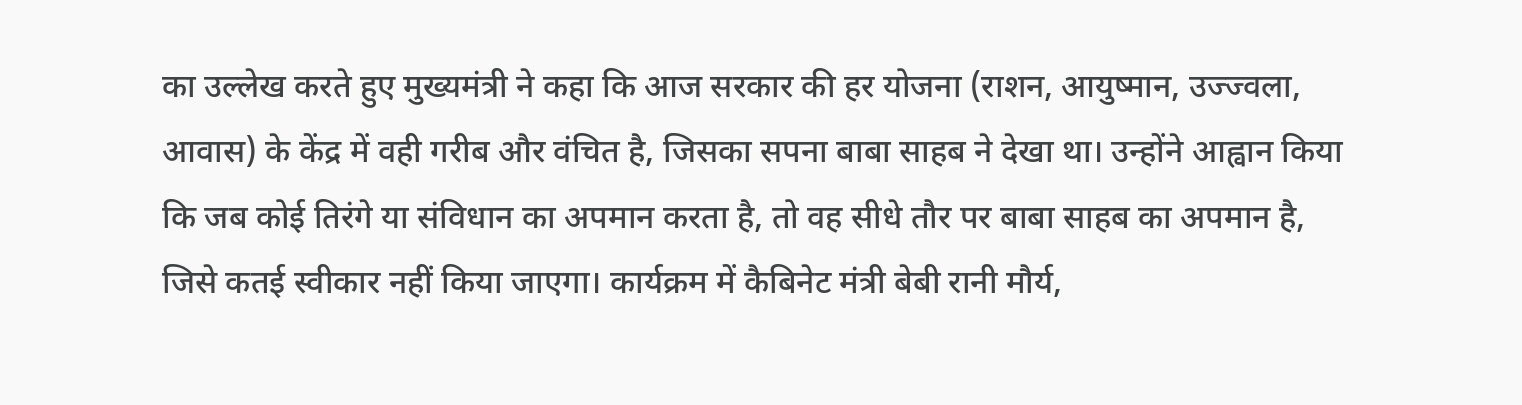का उल्लेख करते हुए मुख्यमंत्री ने कहा कि आज सरकार की हर योजना (राशन, आयुष्मान, उज्ज्वला, आवास) के केंद्र में वही गरीब और वंचित है, जिसका सपना बाबा साहब ने देखा था। उन्होंने आह्वान किया कि जब कोई तिरंगे या संविधान का अपमान करता है, तो वह सीधे तौर पर बाबा साहब का अपमान है, जिसे कतई स्वीकार नहीं किया जाएगा। कार्यक्रम में कैबिनेट मंत्री बेबी रानी मौर्य,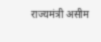राज्यमंत्री असीम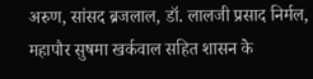अरुण, सांसद ब्रजलाल, डॉ. लालजी प्रसाद निर्मल, महापौर सुषमा खर्कवाल सहित शासन के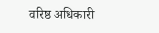वरिष्ठ अधिकारी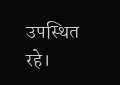उपस्थित रहे।